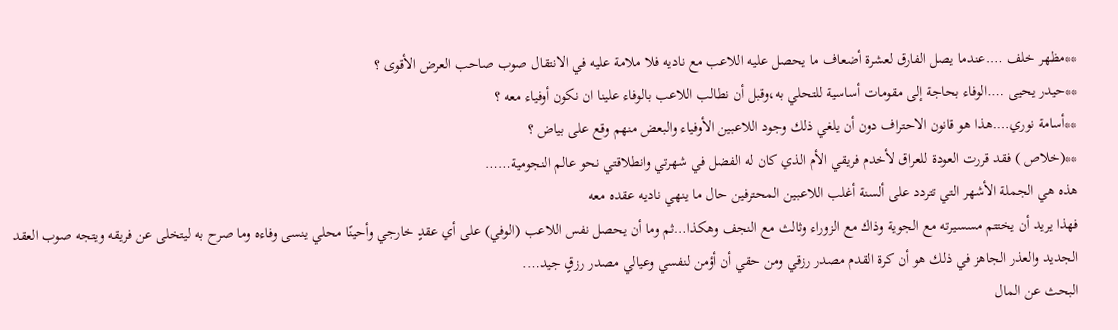**مظهر خلف ….عندما يصل الفارق لعشرة أضعاف ما يحصل عليه اللاعب مع ناديه فلا ملامة عليه في الانتقال صوب صاحب العرض الأقوى ؟
**حيدر يحيى ….الوفاء بحاجة إلى مقومات أساسية للتحلي به،وقبل أن نطالب اللاعب بالوفاء علينا ان نكون أوفياء معه ؟
**أسامة نوري….هذا هو قانون الاحتراف دون أن يلغي ذلك وجود اللاعبين الأوفياء والبعض منهم وقع على بياض ؟
**(خلاص ) فقد قررت العودة للعراق لأخدم فريقي الأم الذي كان له الفضل في شهرتي وانطلاقتي نحو عالم النجومية……
هذه هي الجملة الأشهر التي تتردد على ألسنة أغلب اللاعبين المحترفين حال ما ينهي ناديه عقده معه
فهذا يريد أن يختتم مسسيرته مع الجوية وذاك مع الزوراء وثالث مع النجف وهكذا…ثم وما أن يحصل نفس اللاعب (الوفي) على أي عقدٍ خارجي وأحينًا محلي ينسى وفاءه وما صرح به ليتخلى عن فريقه ويتجه صوب العقد الجديد والعذر الجاهز في ذلك هو أن كرة القدم مصدر رزقي ومن حقي أن أؤمن لنفسي وعيالي مصدر رزقٍ جيد….
البحث عن المال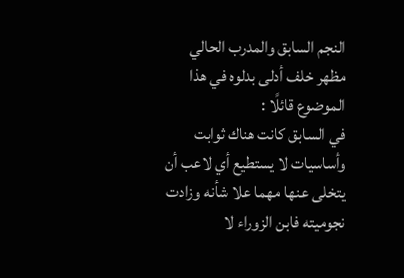النجم السابق والمدرب الحالي مظهر خلف أدلى بدلوه في هذا الموضوع قائلًا :
في السابق كانت هناك ثوابت وأساسيات لا يستطيع أي لاعب أن يتخلى عنها مهما علا شأنه وزادت نجوميته فابن الزوراء لا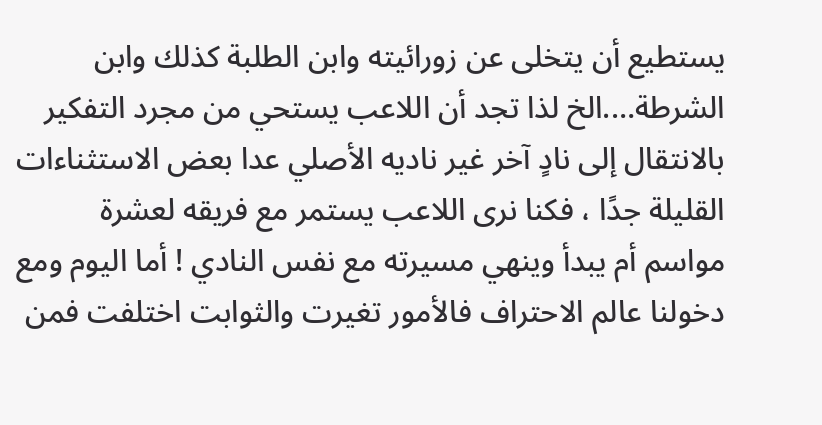يستطيع أن يتخلى عن زورائيته وابن الطلبة كذلك وابن الشرطة….الخ لذا تجد أن اللاعب يستحي من مجرد التفكير بالانتقال إلى نادٍ آخر غير ناديه الأصلي عدا بعض الاستثناءات القليلة جدًا ، فكنا نرى اللاعب يستمر مع فريقه لعشرة مواسم أم يبدأ وينهي مسيرته مع نفس النادي ! أما اليوم ومع دخولنا عالم الاحتراف فالأمور تغيرت والثوابت اختلفت فمن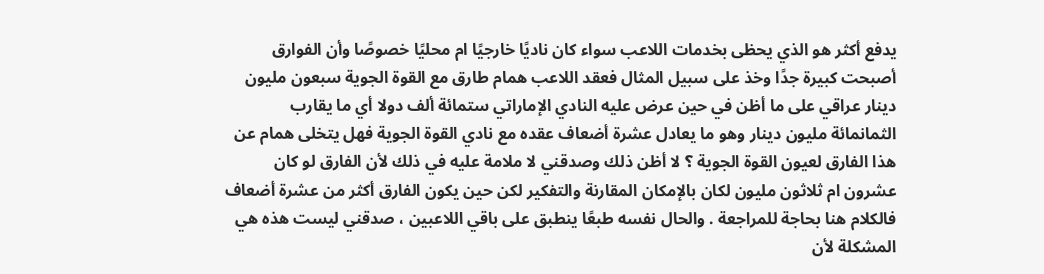يدفع أكثر هو الذي يحظى بخدمات اللاعب سواء كان ناديًا خارجيًا ام محليًا خصوصًا وأن الفوارق أصبحت كبيرة جدًا وخذ على سبيل المثال فعقد اللاعب همام طارق مع القوة الجوية سبعون مليون دينار عراقي على ما أظن في حين عرض عليه النادي الإماراتي ستمائة ألف دولا أي ما يقارب الثمانمائة مليون دينار وهو ما يعادل عشرة أضعاف عقده مع نادي القوة الجوية فهل يتخلى همام عن هذا الفارق لعيون القوة الجوية ؟ لا أظن ذلك وصدقني لا ملامة عليه في ذلك لأن الفارق لو كان عشرون ام ثلاثون مليون لكان بالإمكان المقارنة والتفكير لكن حين يكون الفارق أكثر من عشرة أضعاف فالكلام هنا بحاجة للمراجعة . والحال نفسه طبعًا ينطبق على باقي اللاعبين ، صدقني ليست هذه هي المشكلة لأن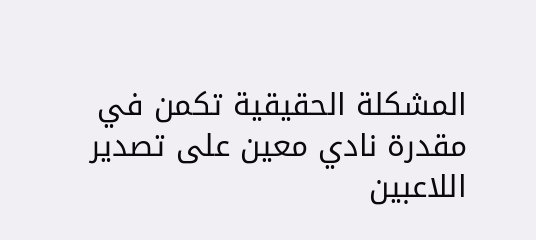المشكلة الحقيقية تكمن في مقدرة نادي معين على تصدير اللاعبين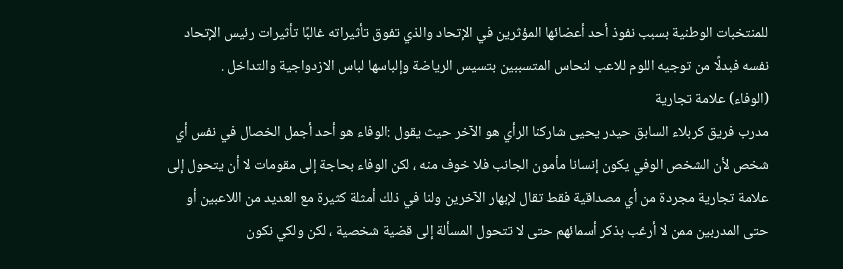للمنتخبات الوطنية بسبب نفوذ أحد أعضائها المؤثرين في الإتحاد والذي تفوق تأثيراته غالبًا تأثيرات رئيس الإتحاد نفسه فبدلًا من توجيه اللوم للاعب لنحاس المتسببين بتسيس الرياضة وإلباسها لباس الازدواجية والتداخل .
(الوفاء) علامة تجارية
مدرب فريق كربلاء السابق حيدر يحيى شاركنا الرأي هو الآخر حيث يقول :الوفاء هو أحد أجمل الخصال في نفس أي شخص لأن الشخص الوفي يكون إنسانا مأمون الجانب فلا خوف منه ، لكن الوفاء بحاجة إلى مقومات لا أن يتحول إلى علامة تجارية مجردة من أي مصداقية فقط تقال لإبهار الآخرين ولنا في ذلك أمثلة كثيرة مع العديد من اللاعبين أو حتى المدربين ممن لا أرغب بذكر أسمائهم حتى لا تتحول المسألة إلى قضية شخصية ، لكن ولكي نكون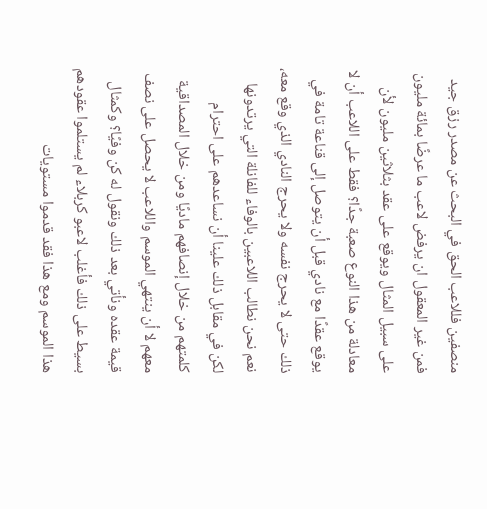منصفين فللاعب الحق في البحث عن مصدر رزق جيد فمن غير المعقول ان يرفض لاعب ما عرضًا بمائة مليون على سبيل المثال ويوقع على عقد بثلاثين مليون لأن معادلة من هذا النوع صعبة جدًا؟ فقط على اللاعب أن لا يوقع عقدًا مع نادي قبل أن يتوصل إلى قناعة تامة في ذلك حتى لا يحرج نفسه ولا يحرج النادي الذي وقع معه، نعم نحن نطالب اللاعبين بالوفاء للفانلة التي يرتدونها لكن في مقابل ذلك علينا أن نساعدهم على احترام كلمتهم من خلال إنصافهم ماديًا ومن خلال المصداقية معهم لا أن ينتهي الموسم واللاعب لا يحصل على نصف قيمة عقده ونأتي بعد ذلك ونقول له كن وفيًا؟ وكمثال بسيط على ذلك فأغلب لاعبو كربلاء لم يستلموا عقودهم هذا الموسم ومع هذا فقد قدموا مستويات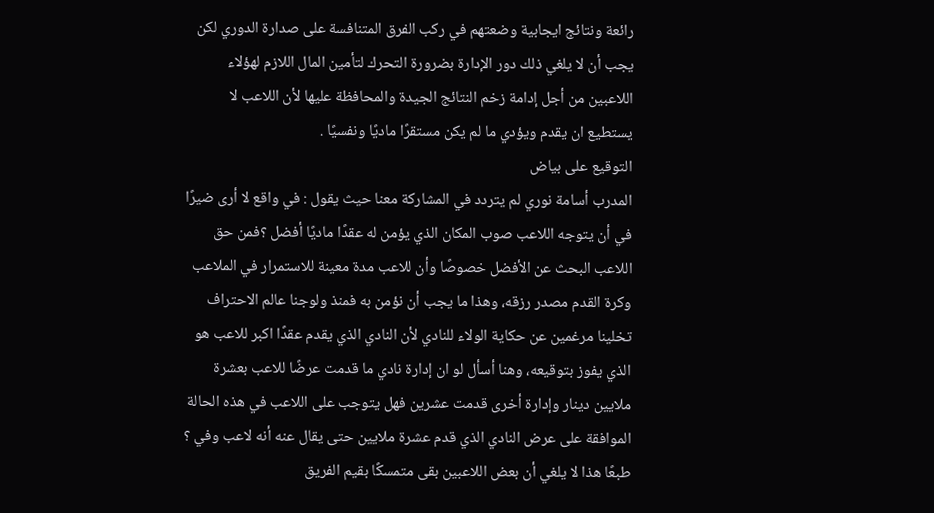رائعة ونتائج ايجابية وضعتهم في ركب الفرق المتنافسة على صدارة الدوري لكن يجب أن لا يلغي ذلك دور الإدارة بضرورة التحرك لتأمين المال اللازم لهؤلاء اللاعبين من أجل إدامة زخم النتائج الجيدة والمحافظة عليها لأن اللاعب لا يستطيع ان يقدم ويؤدي ما لم يكن مستقرًا ماديًا ونفسيًا .
التوقيع على بياض
المدرب أسامة نوري لم يتردد في المشاركة معنا حيث يقول : في واقع لا أرى ضيرًا في أن يتوجه اللاعب صوب المكان الذي يؤمن له عقدًا ماديًا أفضل ؟فمن حق اللاعب البحث عن الأفضل خصوصًا وأن للاعب مدة معينة للاستمرار في الملاعب وكرة القدم مصدر رزقه، وهذا ما يجب أن نؤمن به فمنذ ولوجنا عالم الاحتراف تخلينا مرغمين عن حكاية الولاء للنادي لأن النادي الذي يقدم عقدًا اكبر للاعب هو الذي يفوز بتوقيعه، وهنا أسأل لو ان إدارة نادي ما قدمت عرضًا للاعب بعشرة ملايين دينار وإدارة أخرى قدمت عشرين فهل يتوجب على اللاعب في هذه الحالة الموافقة على عرض النادي الذي قدم عشرة ملايين حتى يقال عنه أنه لاعب وفي ؟ طبعًا هذا لا يلغي أن بعض اللاعبين بقى متمسكًا بقيم الفريق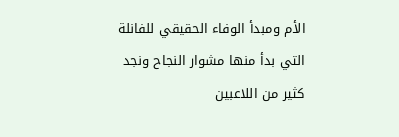الأم ومبدأ الوفاء الحقيقي للفانلة التي بدأ منها مشوار النجاح ونجد كثير من اللاعبين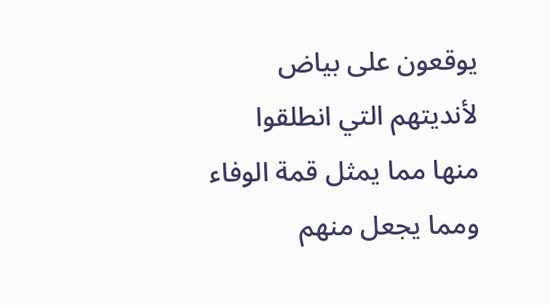يوقعون على بياض لأنديتهم التي انطلقوا منها مما يمثل قمة الوفاء ومما يجعل منهم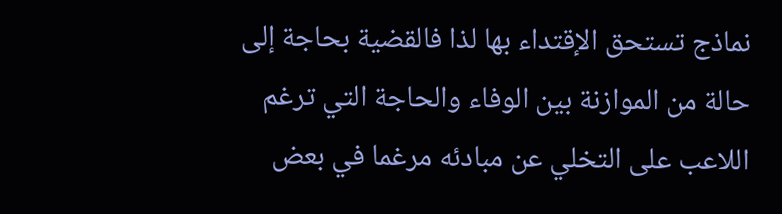نماذج تستحق الإقتداء بها لذا فالقضية بحاجة إلى حالة من الموازنة بين الوفاء والحاجة التي ترغم اللاعب على التخلي عن مبادئه مرغما في بعض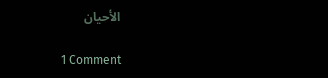الأحيان

1 Comment